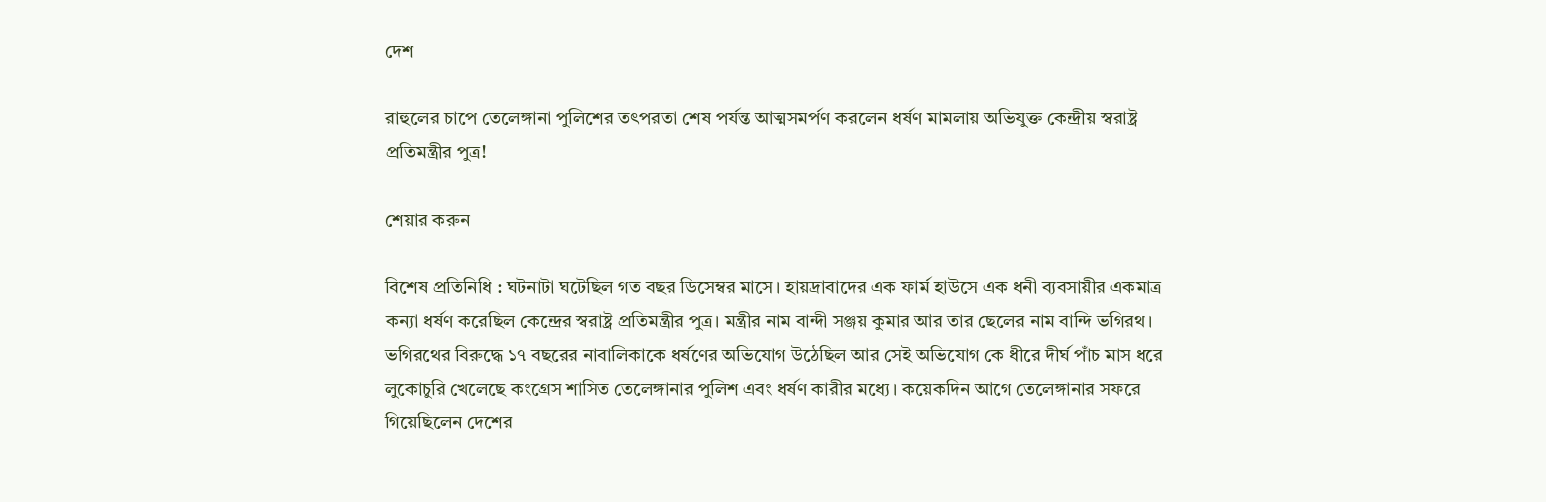দেশ

রাহুলের চাপে তেলেঙ্গানা পুলিশের তৎপরতা শেষ পর্যন্ত আত্মসমর্পণ করলেন ধর্ষণ মামলায় অভিযুক্ত কেন্দ্রীয় স্বরাষ্ট্র প্রতিমন্ত্রীর পুত্র!

শেয়ার করুন

বিশেষ প্রতিনিধি : ঘটনাটা ঘটেছিল গত বছর ডিসেম্বর মাসে। হায়দ্রাবাদের এক ফার্ম হাউসে এক ধনী ব্যবসায়ীর একমাত্র কন্যা ধর্ষণ করেছিল কেন্দ্রের স্বরাষ্ট্র প্রতিমন্ত্রীর পুত্র। মন্ত্রীর নাম বান্দী সঞ্জয় কুমার আর তার ছেলের নাম বান্দি ভগিরথ। ভগিরথের বিরুদ্ধে ১৭ বছরের নাবালিকাকে ধর্ষণের অভিযোগ উঠেছিল আর সেই অভিযোগ কে ধীরে দীর্ঘ পাঁচ মাস ধরে লুকোচুরি খেলেছে কংগ্রেস শাসিত তেলেঙ্গানার পুলিশ এবং ধর্ষণ কারীর মধ্যে। কয়েকদিন আগে তেলেঙ্গানার সফরে গিয়েছিলেন দেশের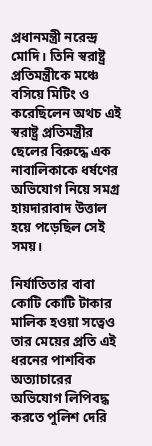প্রধানমন্ত্রী নরেন্দ্র মোদি। তিনি স্বরাষ্ট্র প্রতিমন্ত্রীকে মঞ্চে বসিয়ে মিটিং ও করেছিলেন অথচ এই স্বরাষ্ট্র প্রতিমন্ত্রীর ছেলের বিরুদ্ধে এক নাবালিকাকে ধর্ষণের অভিযোগ নিয়ে সমগ্র হায়দারাবাদ উত্তাল হয়ে পড়েছিল সেই সময়।

নির্যাতিতার বাবা কোটি কোটি টাকার মালিক হওয়া সত্বেও তার মেয়ের প্রতি এই ধরনের পাশবিক অত্যাচারের অভিযোগ লিপিবদ্ধ করতে পুলিশ দেরি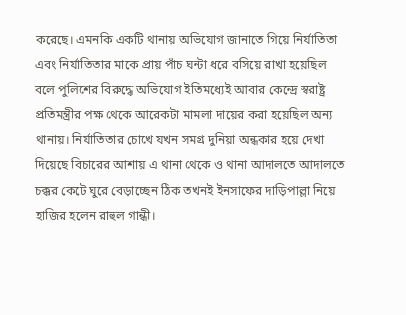করেছে। এমনকি একটি থানায় অভিযোগ জানাতে গিয়ে নির্যাতিতা এবং নির্যাতিতার মাকে প্রায় পাঁচ ঘন্টা ধরে বসিয়ে রাখা হয়েছিল বলে পুলিশের বিরুদ্ধে অভিযোগ ইতিমধ্যেই আবার কেন্দ্রে স্বরাষ্ট্র প্রতিমন্ত্রীর পক্ষ থেকে আরেকটা মামলা দায়ের করা হয়েছিল অন্য থানায়। নির্যাতিতার চোখে যখন সমগ্র দুনিয়া অন্ধকার হয়ে দেখা দিয়েছে বিচারের আশায় এ থানা থেকে ও থানা আদালতে আদালতে চক্কর কেটে ঘুরে বেড়াচ্ছেন ঠিক তখনই ইনসাফের দাড়িপাল্লা নিয়ে হাজির হলেন রাহুল গান্ধী।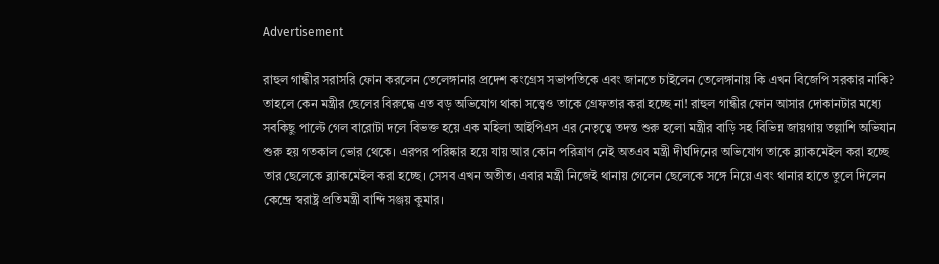Advertisement

রাহুল গান্ধীর সরাসরি ফোন করলেন তেলেঙ্গানার প্রদেশ কংগ্রেস সভাপতিকে এবং জানতে চাইলেন তেলেঙ্গানায় কি এখন বিজেপি সরকার নাকি? তাহলে কেন মন্ত্রীর ছেলের বিরুদ্ধে এত বড় অভিযোগ থাকা সত্ত্বেও তাকে গ্রেফতার করা হচ্ছে না! রাহুল গান্ধীর ফোন আসার দোকানটার মধ্যে সবকিছু পাল্টে গেল বারোটা দলে বিভক্ত হয়ে এক মহিলা আইপিএস এর নেতৃত্বে তদন্ত শুরু হলো মন্ত্রীর বাড়ি সহ বিভিন্ন জায়গায় তল্লাশি অভিযান শুরু হয় গতকাল ভোর থেকে। এরপর পরিষ্কার হয়ে যায় আর কোন পরিত্রাণ নেই অতএব মন্ত্রী দীর্ঘদিনের অভিযোগ তাকে ব্ল্যাকমেইল করা হচ্ছে তার ছেলেকে ব্ল্যাকমেইল করা হচ্ছে। সেসব এখন অতীত। এবার মন্ত্রী নিজেই থানায় গেলেন ছেলেকে সঙ্গে নিয়ে এবং থানার হাতে তুলে দিলেন কেন্দ্রে স্বরাষ্ট্র প্রতিমন্ত্রী বান্দি সঞ্জয় কুমার।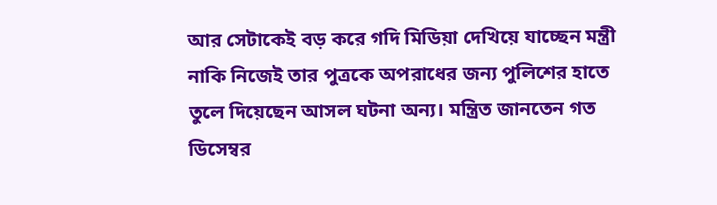আর সেটাকেই বড় করে গদি মিডিয়া দেখিয়ে যাচ্ছেন মন্ত্রী নাকি নিজেই তার পুত্রকে অপরাধের জন্য পুলিশের হাতে তুলে দিয়েছেন আসল ঘটনা অন্য। মন্ত্রিত জানতেন গত ডিসেম্বর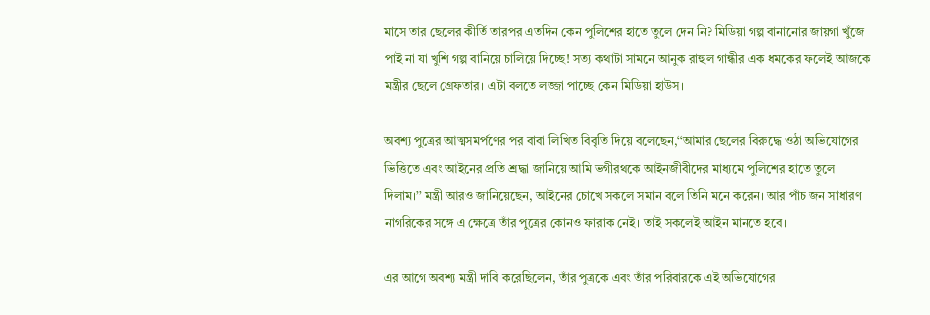মাসে তার ছেলের কীর্তি তারপর এতদিন কেন পুলিশের হাতে তুলে দেন নি? মিডিয়া গল্প বানানোর জায়গা খুঁজে পাই না যা খুশি গল্প বানিয়ে চালিয়ে দিচ্ছে! সত্য কথাটা সামনে আনুক রাহুল গান্ধীর এক ধমকের ফলেই আজকে মন্ত্রীর ছেলে গ্রেফতার। এটা বলতে লজ্জা পাচ্ছে কেন মিডিয়া হাউস।

অবশ্য পুত্রের আত্মসমর্পণের পর বাবা লিখিত বিবৃতি দিয়ে বলেছেন,‘‘আমার ছেলের বিরুদ্ধে ওঠা অভিযোগের ভিত্তিতে এবং আইনের প্রতি শ্রদ্ধা জানিয়ে আমি ভগীরথকে আইনজীবীদের মাধ্যমে পুলিশের হাতে তুলে দিলাম।’’ মন্ত্রী আরও জানিয়েছেন, আইনের চোখে সকলে সমান বলে তিনি মনে করেন। আর পাঁচ জন সাধারণ নাগরিকের সঙ্গে এ ক্ষেত্রে তাঁর পুত্রের কোনও ফারাক নেই। তাই সকলেই আইন মানতে হবে।

এর আগে অবশ্য মন্ত্রী দাবি করেছিলেন, তাঁর পুত্রকে এবং তাঁর পরিবারকে এই অভিযোগের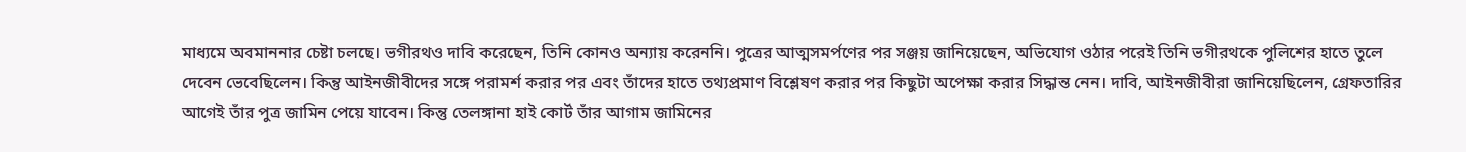মাধ্যমে অবমাননার চেষ্টা চলছে। ভগীরথও দাবি করেছেন, তিনি কোনও অন্যায় করেননি। পুত্রের আত্মসমর্পণের পর সঞ্জয় জানিয়েছেন, অভিযোগ ওঠার পরেই তিনি ভগীরথকে পুলিশের হাতে তুলে দেবেন ভেবেছিলেন। কিন্তু আইনজীবীদের সঙ্গে পরামর্শ করার পর এবং তাঁদের হাতে তথ্যপ্রমাণ বিশ্লেষণ করার পর কিছুটা অপেক্ষা করার সিদ্ধান্ত নেন। দাবি, আইনজীবীরা জানিয়েছিলেন, গ্রেফতারির আগেই তাঁর পুত্র জামিন পেয়ে যাবেন। কিন্তু তেলঙ্গানা হাই কোর্ট তাঁর আগাম জামিনের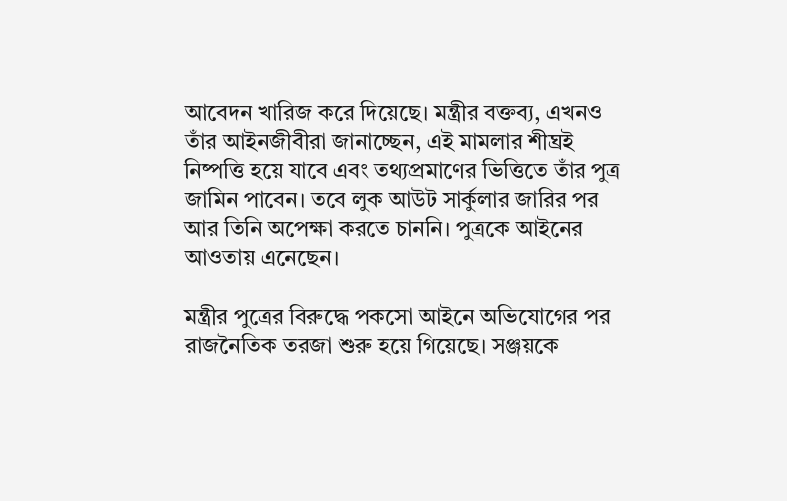আবেদন খারিজ করে দিয়েছে। মন্ত্রীর বক্তব্য, এখনও তাঁর আইনজীবীরা জানাচ্ছেন, এই মামলার শীঘ্রই নিষ্পত্তি হয়ে যাবে এবং তথ্যপ্রমাণের ভিত্তিতে তাঁর পুত্র জামিন পাবেন। তবে লুক আউট সার্কুলার জারির পর আর তিনি অপেক্ষা করতে চাননি। পুত্রকে আইনের আওতায় এনেছেন।

মন্ত্রীর পুত্রের বিরুদ্ধে পকসো আইনে অভিযোগের পর রাজনৈতিক তরজা শুরু হয়ে গিয়েছে। সঞ্জয়কে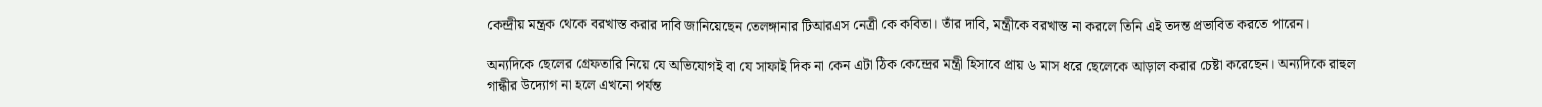কেন্দ্রীয় মন্ত্রক থেকে বরখাস্ত করার দাবি জানিয়েছেন তেলঙ্গানার টিআরএস নেত্রী কে কবিতা। তাঁর দাবি, মন্ত্রীকে বরখাস্ত না করলে তিনি এই তদন্ত প্রভাবিত করতে পারেন।

অন্যদিকে ছেলের গ্রেফতারি নিয়ে যে অভিযোগই বা যে সাফাই দিক না কেন এটা ঠিক কেন্দ্রের মন্ত্রী হিসাবে প্রায় ৬ মাস ধরে ছেলেকে আড়াল করার চেষ্টা করেছেন। অন্যদিকে রাহুল গান্ধীর উদ্যোগ না হলে এখনো পর্যন্ত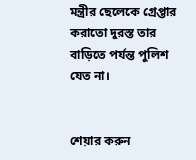মন্ত্রীর ছেলেকে গ্রেপ্তার করাতো দুরস্ত তার বাড়িতে পর্যন্ত পুলিশ যেত না।


শেয়ার করুন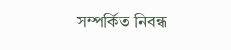সম্পর্কিত নিবন্ধ